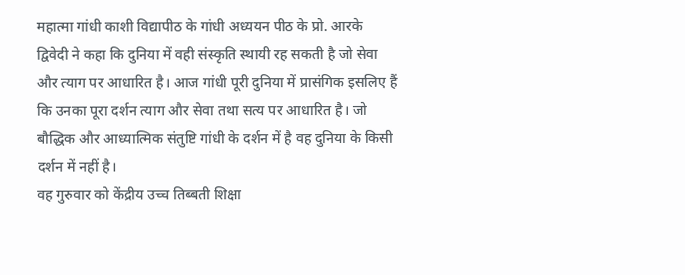महात्मा गांधी काशी विद्यापीठ के गांधी अध्ययन पीठ के प्रो. आरके द्विवेदी ने कहा कि दुनिया में वही संस्कृति स्थायी रह सकती है जो सेवा और त्याग पर आधारित है। आज गांधी पूरी दुनिया में प्रासंगिक इसलिए हैं कि उनका पूरा दर्शन त्याग और सेवा तथा सत्य पर आधारित है। जो बौद्धिक और आध्यात्मिक संतुष्टि गांधी के दर्शन में है वह दुनिया के किसी दर्शन में नहीं है।
वह गुरुवार को केंद्रीय उच्च तिब्बती शिक्षा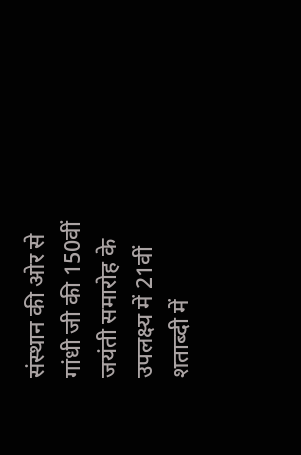संस्थान की ओर से गांधी जी की 150वीं जयंती समारोह के उपलक्ष्य में 21वीं शताब्दी में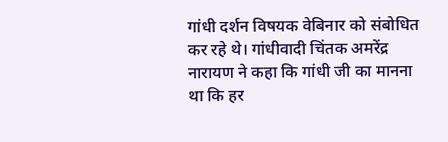गांधी दर्शन विषयक वेबिनार को संबोधित कर रहे थे। गांधीवादी चिंतक अमरेंद्र नारायण ने कहा कि गांधी जी का मानना था कि हर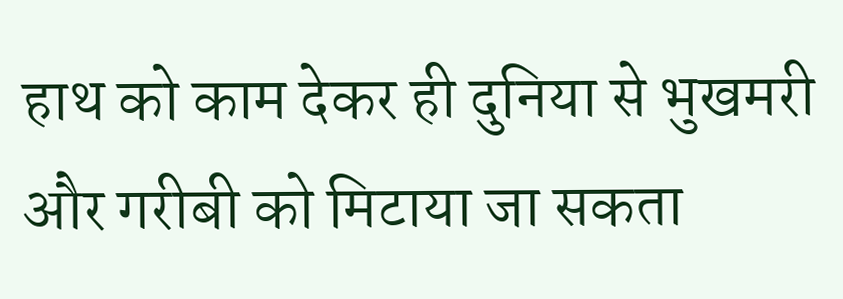हाथ को काम देकर ही दुनिया से भुखमरी और गरीबी को मिटाया जा सकता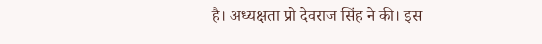है। अध्यक्षता प्रो देवराज सिंह ने की। इस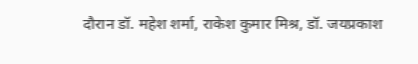दौरान डॉ. महेश शर्मा, राकेश कुमार मिश्र, डॉ. जयप्रकाश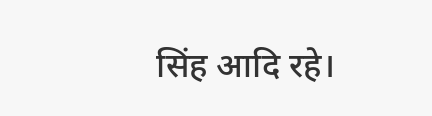सिंह आदि रहे।